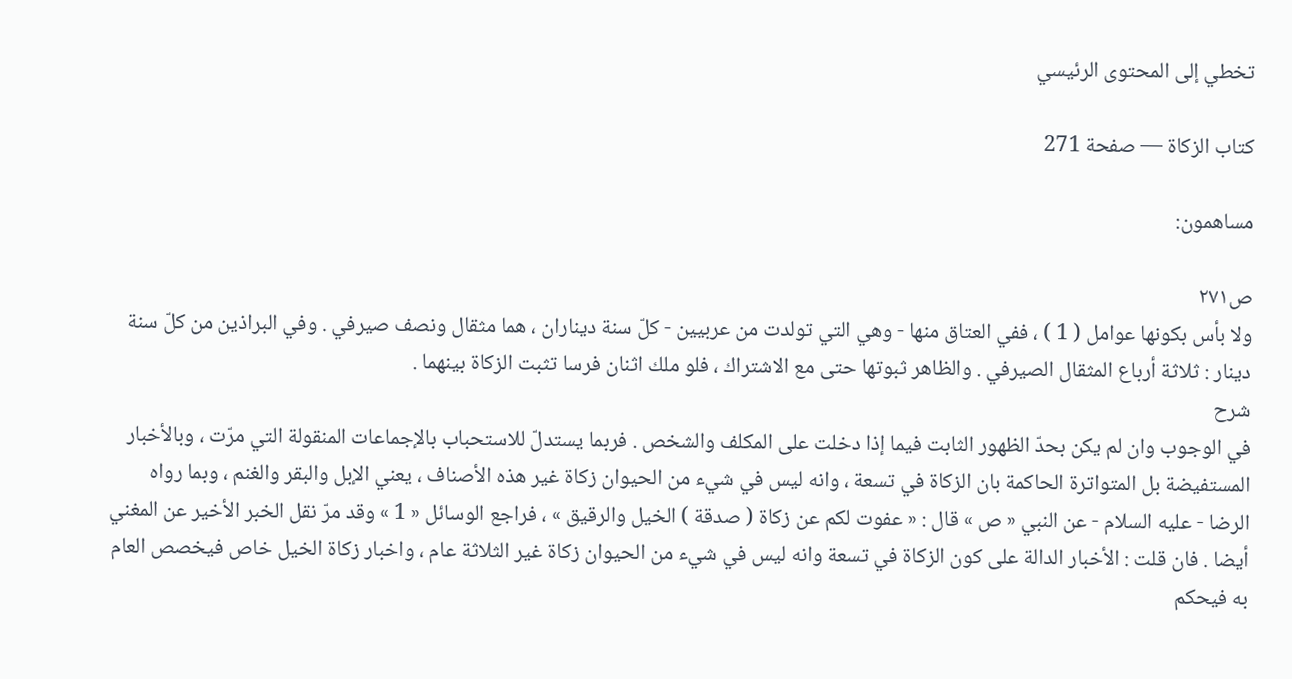تخطي إلى المحتوى الرئيسي

كتاب الزكاة — صفحة 271

مساهمون:

ص٢٧١
ولا بأس بكونها عوامل ( 1 ) ، ففي العتاق منها - وهي التي تولدت من عربيين - كلّ سنة ديناران ، هما مثقال ونصف صيرفي . وفي البراذين من كلّ سنة دينار : ثلاثة أرباع المثقال الصيرفي . والظاهر ثبوتها حتى مع الاشتراك ، فلو ملك اثنان فرسا تثبت الزكاة بينهما .
شرح
في الوجوب وان لم يكن بحدّ الظهور الثابت فيما إذا دخلت على المكلف والشخص . فربما يستدلّ للاستحباب بالإجماعات المنقولة التي مرّت ، وبالأخبار المستفيضة بل المتواترة الحاكمة بان الزكاة في تسعة ، وانه ليس في شيء من الحيوان زكاة غير هذه الأصناف ، يعني الإبل والبقر والغنم ، وبما رواه الرضا - عليه السلام - عن النبي « ص » قال : « عفوت لكم عن زكاة ( صدقة ) الخيل والرقيق » ، فراجع الوسائل « 1 » وقد مرّ نقل الخبر الأخير عن المغني أيضا . فان قلت : الأخبار الدالة على كون الزكاة في تسعة وانه ليس في شيء من الحيوان زكاة غير الثلاثة عام ، واخبار زكاة الخيل خاص فيخصص العام به فيحكم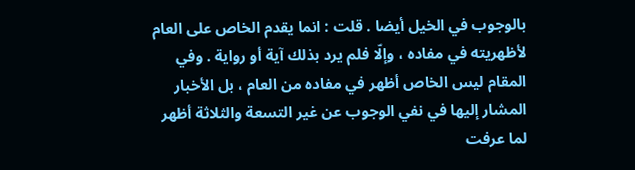بالوجوب في الخيل أيضا . قلت : انما يقدم الخاص على العام لأظهريته في مفاده ، وإلّا فلم يرد بذلك آية أو رواية . وفي المقام ليس الخاص أظهر في مفاده من العام ، بل الأخبار المشار إليها في نفي الوجوب عن غير التسعة والثلاثة أظهر لما عرفت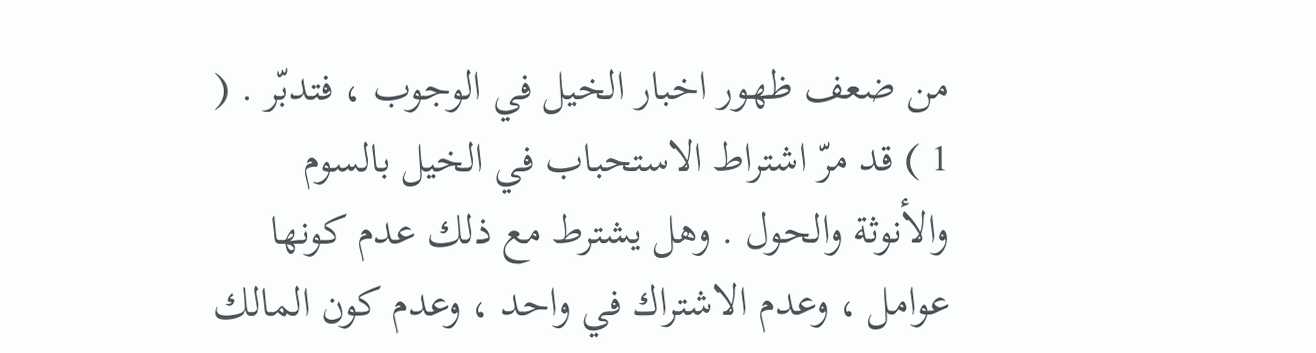من ضعف ظهور اخبار الخيل في الوجوب ، فتدبّر . ( 1 ) قد مرّ اشتراط الاستحباب في الخيل بالسوم والأنوثة والحول . وهل يشترط مع ذلك عدم كونها عوامل ، وعدم الاشتراك في واحد ، وعدم كون المالك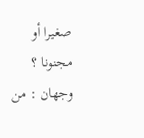صغيرا أو مجنونا ؟ وجهان : من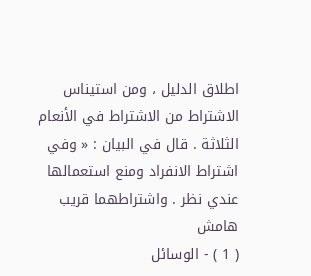اطلاق الدليل ، ومن استيناس الاشتراط من الاشتراط في الأنعام الثلاثة . قال في البيان : « وفي اشتراط الانفراد ومنع استعمالها عندي نظر . واشتراطهما قريب
هامش
( 1 ) - الوسائل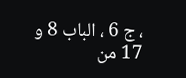، ج 6 ، الباب 8 و 17 من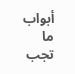أبواب ما تجب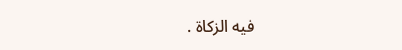فيه الزكاة .